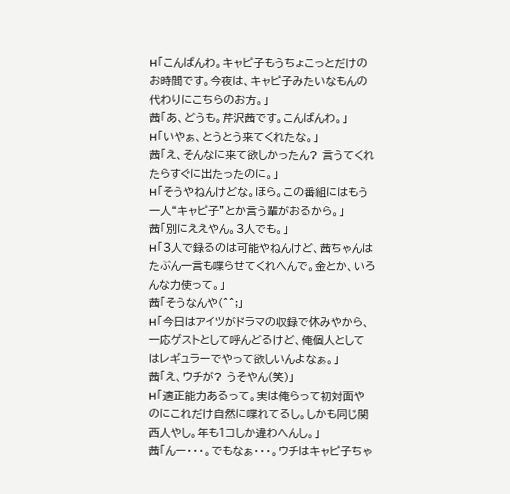H「こんばんわ。キャピ子もうちょこっとだけのお時間です。今夜は、キャピ子みたいなもんの代わりにこちらのお方。」
茜「あ、どうも。芹沢茜です。こんばんわ。」
H「いやぁ、とうとう来てくれたな。」
茜「え、そんなに来て欲しかったん? 言うてくれたらすぐに出たったのに。」
H「そうやねんけどな。ほら。この番組にはもう一人“キャピ子”とか言う輩がおるから。」
茜「別にええやん。3人でも。」
H「3人で録るのは可能やねんけど、茜ちゃんはたぶん一言も喋らせてくれへんで。金とか、いろんな力使って。」
茜「そうなんや(^^;」
H「今日はアイツがドラマの収録で休みやから、一応ゲストとして呼んどるけど、俺個人としてはレギュラーでやって欲しいんよなぁ。」
茜「え、ウチが? うそやん(笑)」
H「適正能力あるって。実は俺らって初対面やのにこれだけ自然に喋れてるし。しかも同じ関西人やし。年も1コしか違わへんし。」
茜「んー・・・。でもなぁ・・・。ウチはキャピ子ちゃ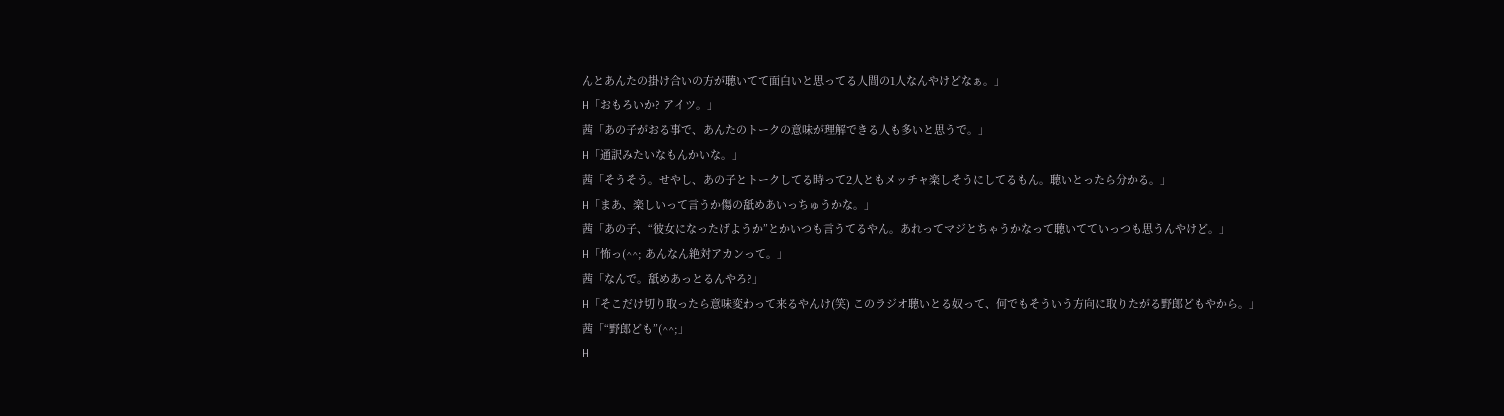んとあんたの掛け合いの方が聴いてて面白いと思ってる人間の1人なんやけどなぁ。」
H「おもろいか? アイツ。」
茜「あの子がおる事で、あんたのトークの意味が理解できる人も多いと思うで。」
H「通訳みたいなもんかいな。」
茜「そうそう。せやし、あの子とトークしてる時って2人ともメッチャ楽しそうにしてるもん。聴いとったら分かる。」
H「まあ、楽しいって言うか傷の舐めあいっちゅうかな。」
茜「あの子、“彼女になったげようか”とかいつも言うてるやん。あれってマジとちゃうかなって聴いてていっつも思うんやけど。」
H「怖っ(^^; あんなん絶対アカンって。」
茜「なんで。舐めあっとるんやろ?」
H「そこだけ切り取ったら意味変わって来るやんけ(笑) このラジオ聴いとる奴って、何でもそういう方向に取りたがる野郎どもやから。」
茜「“野郎ども”(^^;」
H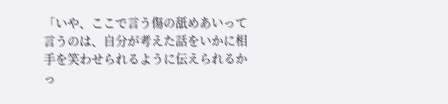「いや、ここで言う傷の舐めあいって言うのは、自分が考えた話をいかに相手を笑わせられるように伝えられるかっ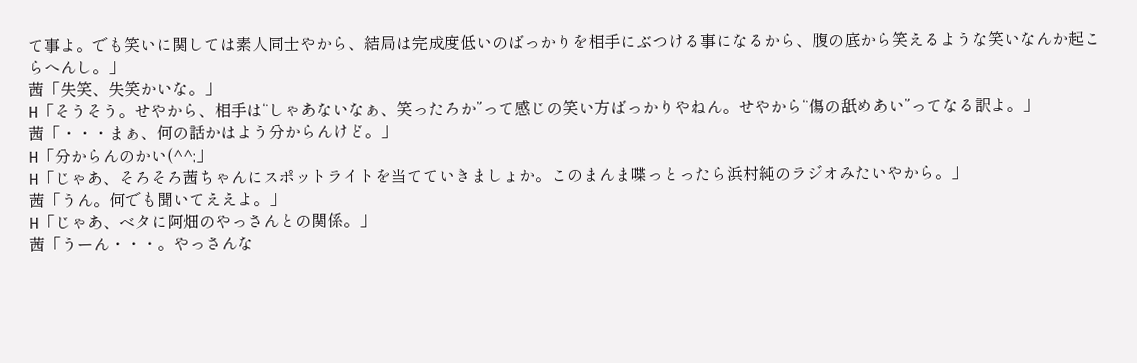て事よ。でも笑いに関しては素人同士やから、結局は完成度低いのばっかりを相手にぶつける事になるから、腹の底から笑えるような笑いなんか起こらへんし。」
茜「失笑、失笑かいな。」
H「そうそう。せやから、相手は“しゃあないなぁ、笑ったろか”って感じの笑い方ばっかりやねん。せやから“傷の舐めあい”ってなる訳よ。」
茜「・・・まぁ、何の話かはよう分からんけど。」
H「分からんのかい(^^;」
H「じゃあ、そろそろ茜ちゃんにスポットライトを当てていきましょか。このまんま喋っとったら浜村純のラジオみたいやから。」
茜「うん。何でも聞いてええよ。」
H「じゃあ、ベタに阿畑のやっさんとの関係。」
茜「うーん・・・。やっさんな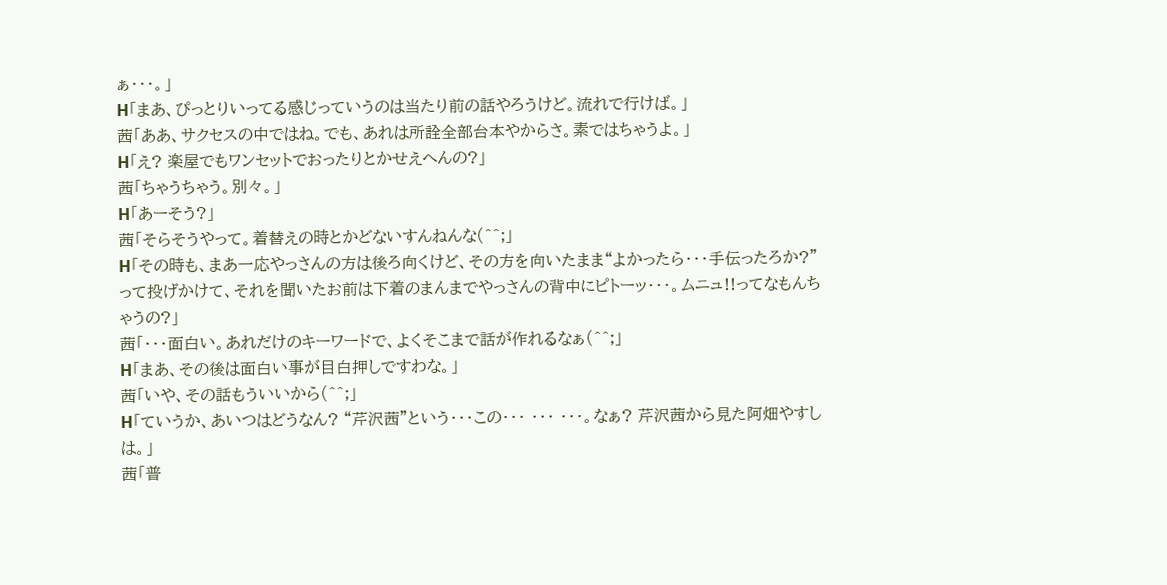ぁ・・・。」
H「まあ、ぴっとりいってる感じっていうのは当たり前の話やろうけど。流れで行けば。」
茜「ああ、サクセスの中ではね。でも、あれは所詮全部台本やからさ。素ではちゃうよ。」
H「え? 楽屋でもワンセットでおったりとかせえへんの?」
茜「ちゃうちゃう。別々。」
H「あーそう?」
茜「そらそうやって。着替えの時とかどないすんねんな(^^;」
H「その時も、まあ一応やっさんの方は後ろ向くけど、その方を向いたまま“よかったら・・・手伝ったろか?”って投げかけて、それを聞いたお前は下着のまんまでやっさんの背中にピトーッ・・・。ムニュ!!ってなもんちゃうの?」
茜「・・・面白い。あれだけのキーワードで、よくそこまで話が作れるなぁ(^^;」
H「まあ、その後は面白い事が目白押しですわな。」
茜「いや、その話もういいから(^^;」
H「ていうか、あいつはどうなん? “芹沢茜”という・・・この・・・ ・・・ ・・・。なぁ? 芹沢茜から見た阿畑やすしは。」
茜「普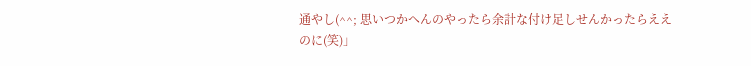通やし(^^; 思いつかへんのやったら余計な付け足しせんかったらええのに(笑)」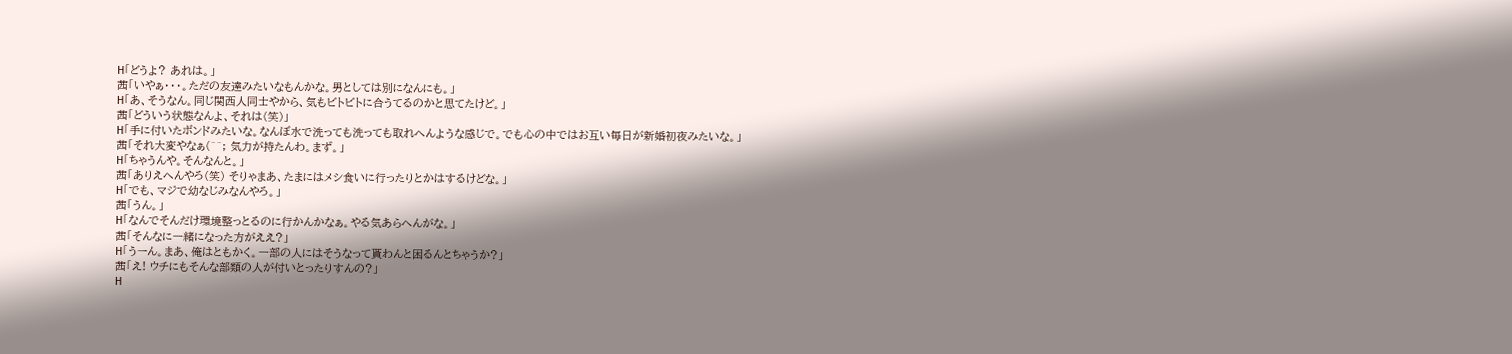H「どうよ? あれは。」
茜「いやぁ・・・。ただの友達みたいなもんかな。男としては別になんにも。」
H「あ、そうなん。同じ関西人同士やから、気もビトビトに合うてるのかと思てたけど。」
茜「どういう状態なんよ、それは(笑)」
H「手に付いたボンドみたいな。なんぼ水で洗っても洗っても取れへんような感じで。でも心の中ではお互い毎日が新婚初夜みたいな。」
茜「それ大変やなぁ(^^; 気力が持たんわ。まず。」
H「ちゃうんや。そんなんと。」
茜「ありえへんやろ(笑) そりゃまあ、たまにはメシ食いに行ったりとかはするけどな。」
H「でも、マジで幼なじみなんやろ。」
茜「うん。」
H「なんでそんだけ環境整っとるのに行かんかなぁ。やる気あらへんがな。」
茜「そんなに一緒になった方がええ?」
H「うーん。まあ、俺はともかく。一部の人にはそうなって貰わんと困るんとちゃうか?」
茜「え! ウチにもそんな部類の人が付いとったりすんの?」
H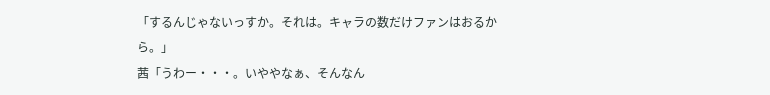「するんじゃないっすか。それは。キャラの数だけファンはおるから。」
茜「うわー・・・。いややなぁ、そんなん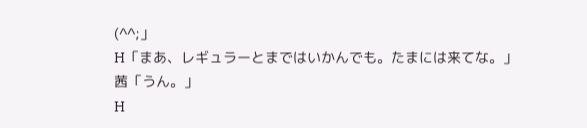(^^;」
H「まあ、レギュラーとまではいかんでも。たまには来てな。」
茜「うん。」
H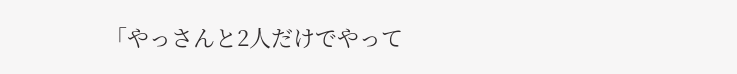「やっさんと2人だけでやって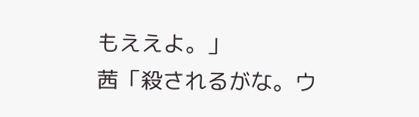もええよ。」
茜「殺されるがな。ウ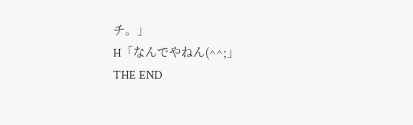チ。」
H「なんでやねん(^^;」
THE END